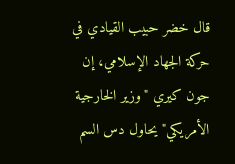قال خضر حبيب القيادي في حركة الجهاد الإسلامي، إن جون كيري "وزير الخارجية الأمريكي" يحاول دس السم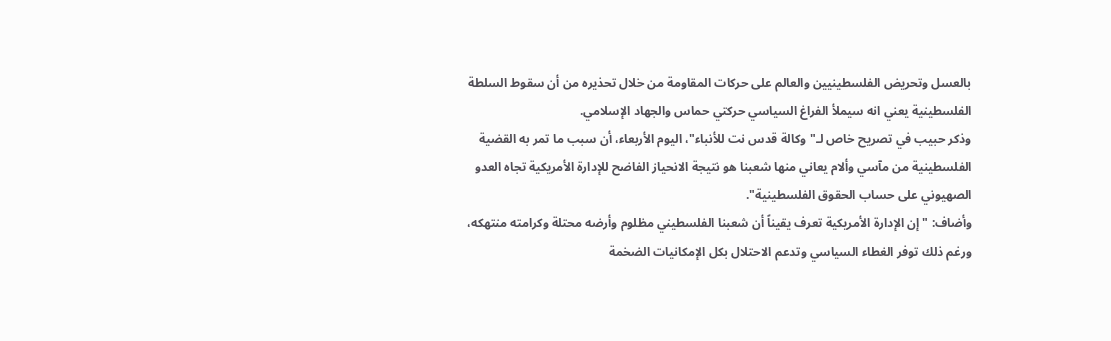بالعسل وتحريض الفلسطينيين والعالم على حركات المقاومة من خلال تحذيره من أن سقوط السلطة الفلسطينية يعني انه سيملأ الفراغ السياسي حركتي حماس والجهاد الإسلامي.
وذكر حبيب في تصريح خاص لـ"وكالة قدس نت للأنباء"، اليوم الأربعاء، أن سبب ما تمر به القضية الفلسطينية من مآسي وألام يعاني منها شعبنا هو نتيجة الانحياز الفاضح للإدارة الأمريكية تجاه العدو الصهيوني على حساب الحقوق الفلسطينية".
وأضاف: "إن الإدارة الأمريكية تعرف يقيناً أن شعبنا الفلسطيني مظلوم وأرضه محتلة وكرامته منتهكه، ورغم ذلك توفر الغطاء السياسي وتدعم الاحتلال بكل الإمكانيات الضخمة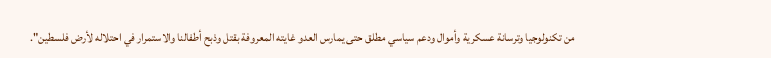من تكنولوجيا وترسانة عسكرية وأموال ودعم سياسي مطلق حتى يمارس العدو غايته المعروفة بقتل وذبح أطفالنا والاستمرار في احتلاله لأرض فلسطين".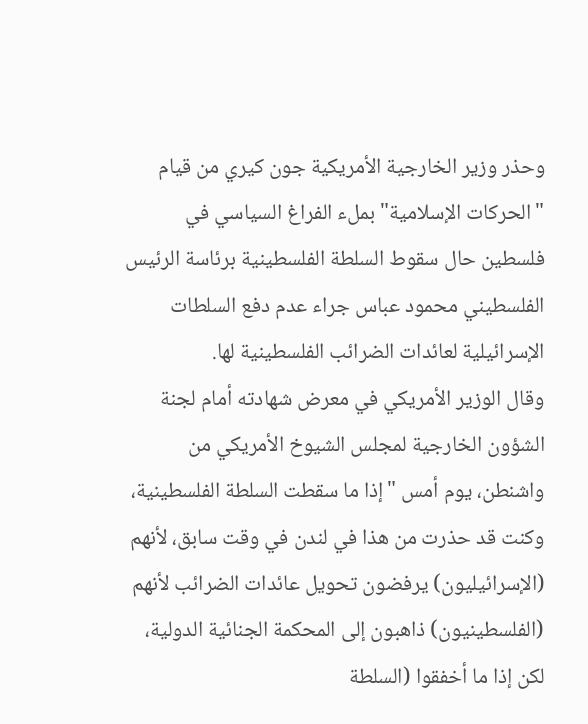وحذر وزير الخارجية الأمريكية جون كيري من قيام "الحركات الإسلامية" بملء الفراغ السياسي في فلسطين حال سقوط السلطة الفلسطينية برئاسة الرئيس الفلسطيني محمود عباس جراء عدم دفع السلطات الإسرائيلية لعائدات الضرائب الفلسطينية لها.
وقال الوزير الأمريكي في معرض شهادته أمام لجنة الشؤون الخارجية لمجلس الشيوخ الأمريكي من واشنطن، يوم أمس "إذا ما سقطت السلطة الفلسطينية، وكنت قد حذرت من هذا في لندن في وقت سابق، لأنهم (الإسرائيليون) يرفضون تحويل عائدات الضرائب لأنهم (الفلسطينيون) ذاهبون إلى المحكمة الجنائية الدولية، لكن إذا ما أخفقوا (السلطة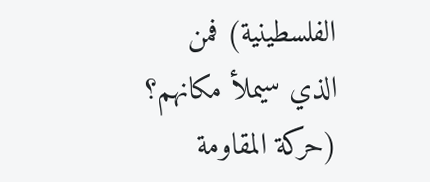الفلسطينية) فمن الذي سيملأ مكانهم؟ (حركة المقاومة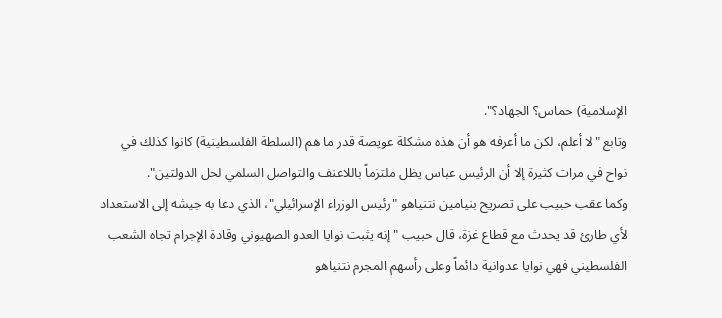الإسلامية) حماس؟ الجهاد؟".
وتابع "لا أعلم، لكن ما أعرفه هو أن هذه مشكلة عويصة قدر ما هم (السلطة الفلسطينية) كانوا كذلك في نواح في مرات كثيرة إلا أن الرئيس عباس يظل ملتزماً باللاعنف والتواصل السلمي لحل الدولتين".
وكما عقب حبيب على تصريح بنيامين نتنياهو "رئيس الوزراء الإسرائيلي"، الذي دعا به جيشه إلى الاستعداد لأي طارئ قد يحدث مع قطاع غزة، قال حبيب "إنه يثبت نوايا العدو الصهيوني وقادة الإجرام تجاه الشعب الفلسطيني فهي نوايا عدوانية دائماً وعلى رأسهم المجرم نتنياهو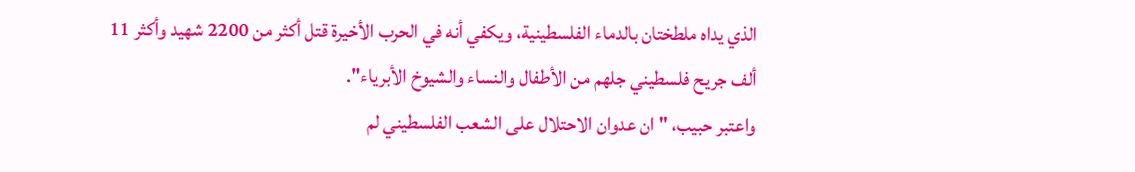الذي يداه ملطختان بالدماء الفلسطينية، ويكفي أنه في الحرب الأخيرة قتل أكثر من 2200 شهيد وأكثر 11 ألف جريح فلسطيني جلهم من الأطفال والنساء والشيوخ الأبرياء".
واعتبر حبيب، "ان عدوان الاحتلال على الشعب الفلسطيني لم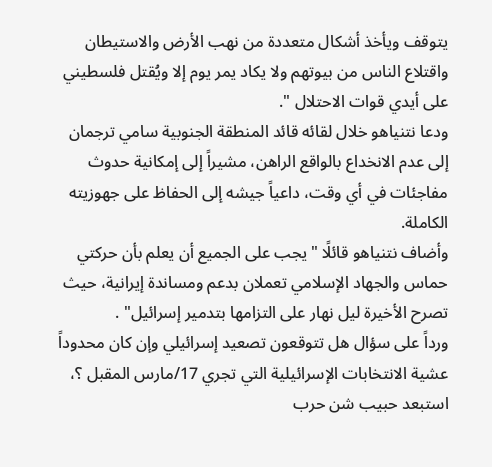يتوقف ويأخذ أشكال متعددة من نهب الأرض والاستيطان واقتلاع الناس من بيوتهم ولا يكاد يمر يوم إلا ويُقتل فلسطيني على أيدي قوات الاحتلال ".
ودعا نتنياهو خلال لقائه قائد المنطقة الجنوبية سامي ترجمان إلى عدم الانخداع بالواقع الراهن، مشيراً إلى إمكانية حدوث مفاجئات في أي وقت، داعياً جيشه إلى الحفاظ على جهوزيته الكاملة.
وأضاف نتنياهو قائلًا "يجب على الجميع أن يعلم بأن حركتي حماس والجهاد الإسلامي تعملان بدعم ومساندة إيرانية، حيث تصرح الأخيرة ليل نهار على التزامها بتدمير إسرائيل" .
ورداً على سؤال هل تتوقعون تصعيد إسرائيلي وإن كان محدوداً عشية الانتخابات الإسرائيلية التي تجري 17/مارس المقبل ؟، استبعد حبيب شن حرب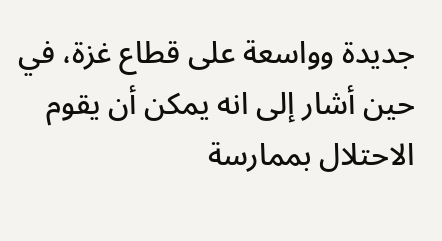جديدة وواسعة على قطاع غزة، في حين أشار إلى انه يمكن أن يقوم الاحتلال بممارسة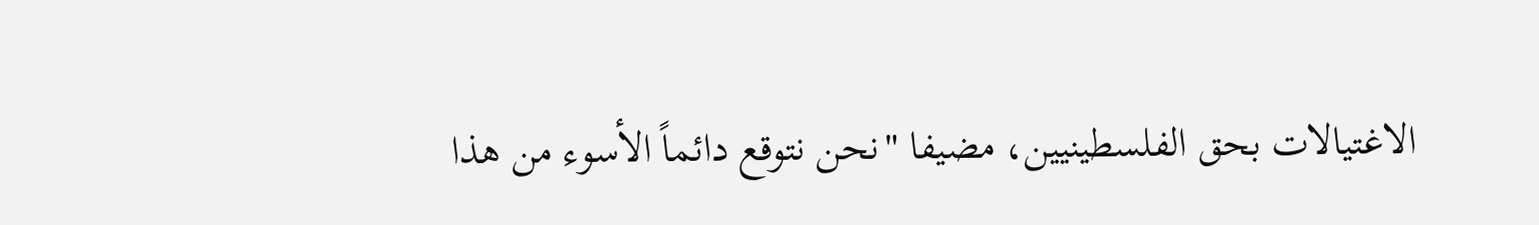الاغتيالات بحق الفلسطينيين، مضيفا "نحن نتوقع دائماً الأسوء من هذا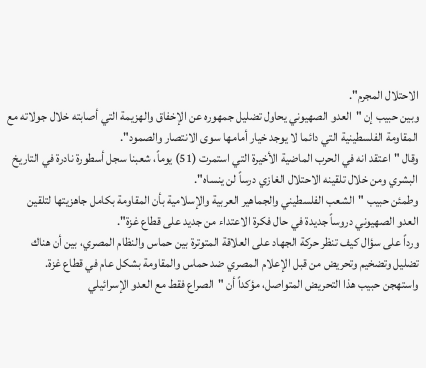الاحتلال المجرم".
وبين حبيب إن "العدو الصهيوني يحاول تضليل جمهوره عن الإخفاق والهزيمة التي أصابته خلال جولاته مع المقاومة الفلسطينية التي دائما لا يوجد خيار أمامها سوى الانتصار والصمود".
وقال "اعتقد انه في الحرب الماضية الأخيرة التي استمرت (51) يوماً، شعبنا سجل أسطورة نادرة في التاريخ البشري ومن خلال تلقينه الاحتلال الغازي درساً لن ينساه".
وطمئن حبيب "الشعب الفلسطيني والجماهير العربية والإسلامية بأن المقاومة بكامل جاهزيتها لتلقين العدو الصهيوني دروساً جديدة في حال فكرة الاعتداء من جديد على قطاع غزة".
ورداً على سؤال كيف تنظر حركة الجهاد على العلاقة المتوترة بين حماس والنظام المصري، بين أن هناك تضليل وتضخيم وتحريض من قبل الإعلام المصري ضد حماس والمقاومة بشكل عام في قطاع غزة.
واستهجن حبيب هذا التحريض المتواصل، مؤكداً أن "الصراع فقط مع العدو الإسرائيلي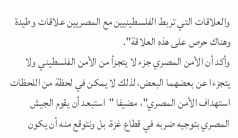والعلاقات التي تربط الفلسطينيين مع المصريين علاقات وطيدة وهناك حرص على هذه العلاقة".
وأكد أن الأمن المصري جزء لا يتجزأ من الأمن الفلسطيني ولا يتجزءا عن بعضهما البعض، لذلك لا يمكن في لحظة من اللحظات استهداف الأمن المصري"، مضيفا "استبعد أن يقوم الجيش المصري بتوجيه ضربه في قطاع غزة، بل ونتوقع منه أن يكون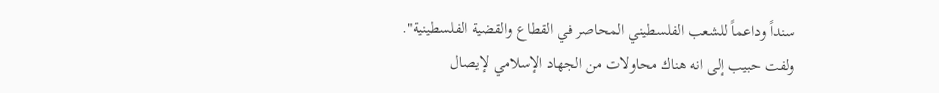سنداً وداعماً للشعب الفلسطيني المحاصر في القطاع والقضية الفلسطينية".
ولفت حبيب إلى انه هناك محاولات من الجهاد الإسلامي لإيصال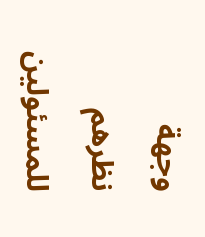وجهة نظرهم للمسئولين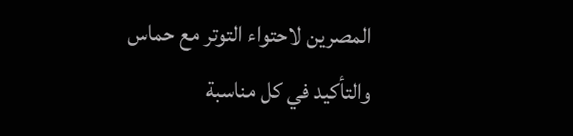المصرين لاحتواء التوتر مع حماس والتأكيد في كل مناسبة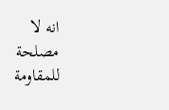انه لا مصلحة للمقاومة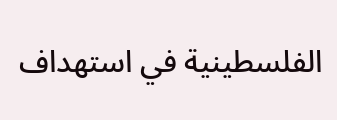الفلسطينية في استهداف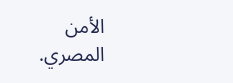الأمن المصري.